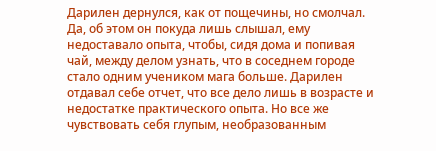Дарилен дернулся, как от пощечины, но смолчал. Да, об этом он покуда лишь слышал, ему недоставало опыта, чтобы, сидя дома и попивая чай, между делом узнать, что в соседнем городе стало одним учеником мага больше. Дарилен отдавал себе отчет, что все дело лишь в возрасте и недостатке практического опыта. Но все же чувствовать себя глупым, необразованным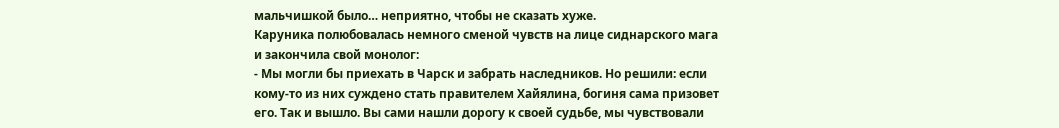мальчишкой было… неприятно, чтобы не сказать хуже.
Каруника полюбовалась немного сменой чувств на лице сиднарского мага и закончила свой монолог:
- Мы могли бы приехать в Чарск и забрать наследников. Но решили: если кому-то из них суждено стать правителем Хайялина, богиня сама призовет его. Так и вышло. Вы сами нашли дорогу к своей судьбе, мы чувствовали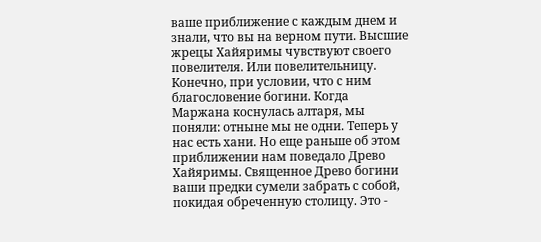ваше приближение с каждым днем и знали, что вы на верном пути. Высшие жрецы Хайяримы чувствуют своего повелителя. Или повелительницу. Конечно, при условии, что с ним благословение богини. Когда Маржана коснулась алтаря, мы поняли: отныне мы не одни. Теперь у нас есть хани. Но еще раньше об этом приближении нам поведало Древо Хайяримы. Священное Древо богини ваши предки сумели забрать с собой, покидая обреченную столицу. Это -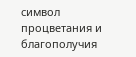символ процветания и благополучия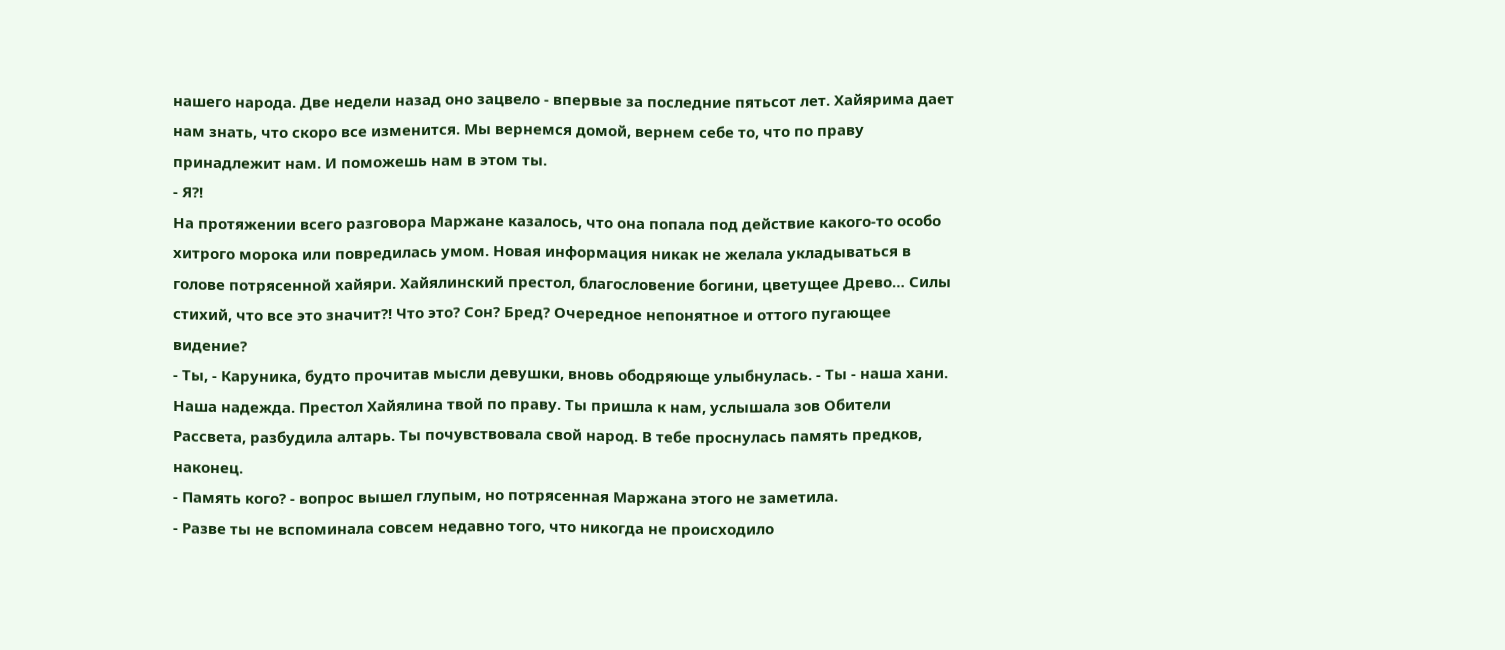нашего народа. Две недели назад оно зацвело - впервые за последние пятьсот лет. Хайярима дает нам знать, что скоро все изменится. Мы вернемся домой, вернем себе то, что по праву принадлежит нам. И поможешь нам в этом ты.
- Я?!
На протяжении всего разговора Маржане казалось, что она попала под действие какого-то особо хитрого морока или повредилась умом. Новая информация никак не желала укладываться в голове потрясенной хайяри. Хайялинский престол, благословение богини, цветущее Древо… Силы стихий, что все это значит?! Что это? Сон? Бред? Очередное непонятное и оттого пугающее видение?
- Ты, - Каруника, будто прочитав мысли девушки, вновь ободряюще улыбнулась. - Ты - наша хани. Наша надежда. Престол Хайялина твой по праву. Ты пришла к нам, услышала зов Обители Рассвета, разбудила алтарь. Ты почувствовала свой народ. В тебе проснулась память предков, наконец.
- Память кого? - вопрос вышел глупым, но потрясенная Маржана этого не заметила.
- Разве ты не вспоминала совсем недавно того, что никогда не происходило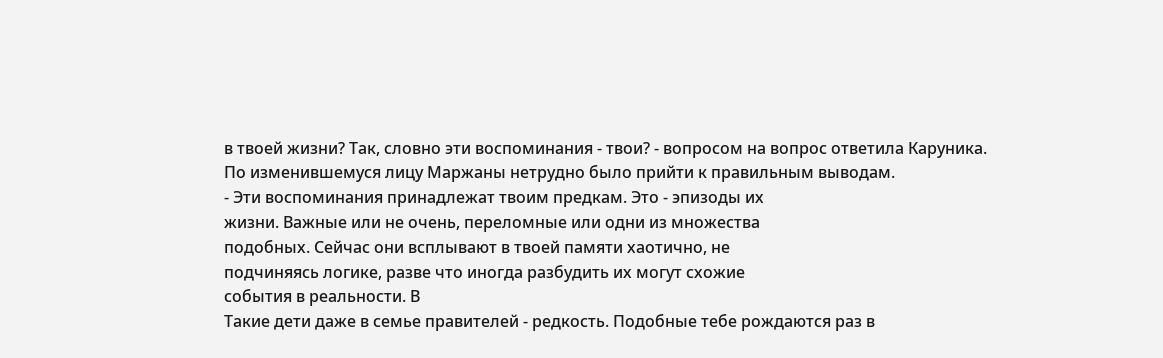в твоей жизни? Так, словно эти воспоминания - твои? - вопросом на вопрос ответила Каруника.
По изменившемуся лицу Маржаны нетрудно было прийти к правильным выводам.
- Эти воспоминания принадлежат твоим предкам. Это - эпизоды их
жизни. Важные или не очень, переломные или одни из множества
подобных. Сейчас они всплывают в твоей памяти хаотично, не
подчиняясь логике, разве что иногда разбудить их могут схожие
события в реальности. В
Такие дети даже в семье правителей - редкость. Подобные тебе рождаются раз в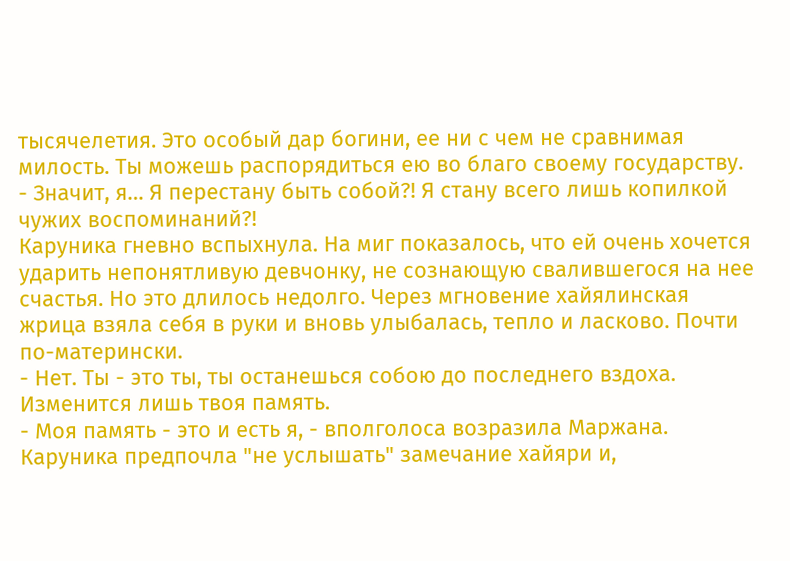тысячелетия. Это особый дар богини, ее ни с чем не сравнимая милость. Ты можешь распорядиться ею во благо своему государству.
- Значит, я… Я перестану быть собой?! Я стану всего лишь копилкой чужих воспоминаний?!
Каруника гневно вспыхнула. На миг показалось, что ей очень хочется ударить непонятливую девчонку, не сознающую свалившегося на нее счастья. Но это длилось недолго. Через мгновение хайялинская жрица взяла себя в руки и вновь улыбалась, тепло и ласково. Почти по-матерински.
- Нет. Ты - это ты, ты останешься собою до последнего вздоха. Изменится лишь твоя память.
- Моя память - это и есть я, - вполголоса возразила Маржана.
Каруника предпочла "не услышать" замечание хайяри и,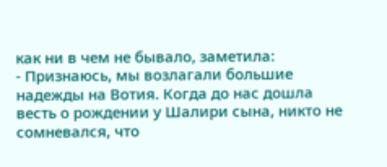как ни в чем не бывало, заметила:
- Признаюсь, мы возлагали большие надежды на Вотия. Когда до нас дошла весть о рождении у Шалири сына, никто не сомневался, что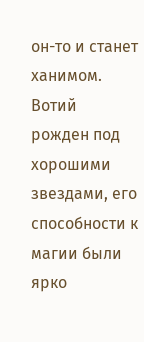он-то и станет ханимом. Вотий рожден под хорошими звездами, его способности к магии были ярко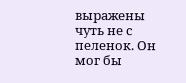выражены чуть не с пеленок. Он мог бы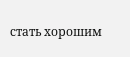стать хорошим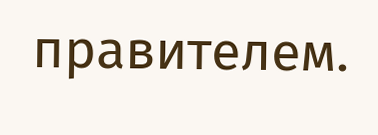правителем.